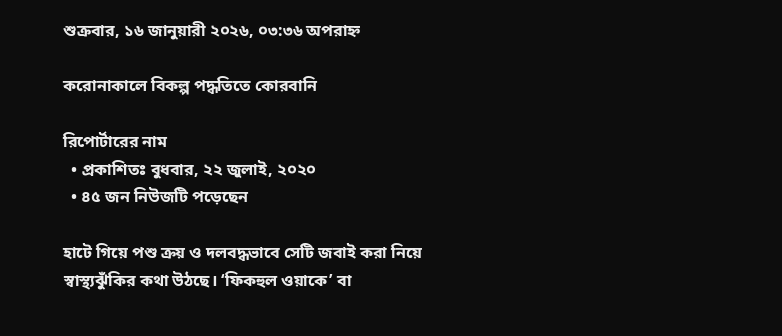শুক্রবার, ১৬ জানুয়ারী ২০২৬, ০৩:৩৬ অপরাহ্ন

করোনাকালে বিকল্প পদ্ধতিতে কোরবানি

রিপোর্টারের নাম
  • প্রকাশিতঃ বুধবার, ২২ জুলাই, ২০২০
  • ৪৫ জন নিউজটি পড়েছেন

হাটে গিয়ে পশু ক্রয় ও দলবদ্ধভাবে সেটি জবাই করা নিয়ে স্বাস্থ্যঝুঁকির কথা উঠছে। ‘ফিকহুল ওয়াকে’ বা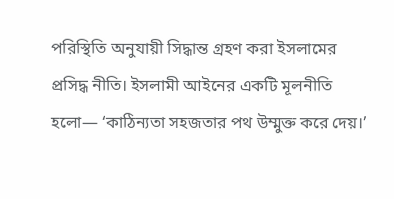পরিস্থিতি অনুযায়ী সিদ্ধান্ত গ্রহণ করা ইসলামের প্রসিদ্ধ নীতি। ইসলামী আইনের একটি মূলনীতি হলো— ‘কাঠিন্যতা সহজতার পথ উম্মুক্ত করে দেয়।’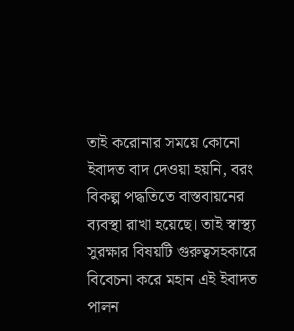তাই করোনার সময়ে কোনো ইবাদত বাদ দেওয়া হয়নি, বরং বিকল্প পদ্ধতিতে বাস্তবায়নের ব্যবস্থা রাখা হয়েছে। তাই স্বাস্থ্য সুরক্ষার বিষয়টি গুরুত্বসহকারে বিবেচনা করে মহান এই ইবাদত পালন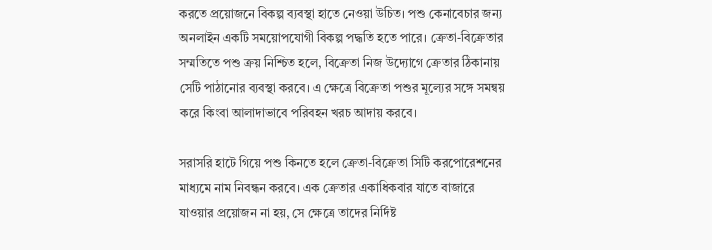করতে প্রয়োজনে বিকল্প ব্যবস্থা হাতে নেওয়া উচিত। পশু কেনাবেচার জন্য অনলাইন একটি সময়োপযোগী বিকল্প পদ্ধতি হতে পারে। ক্রেতা-বিক্রেতার সম্মতিতে পশু ক্রয় নিশ্চিত হলে, বিক্রেতা নিজ উদ্যোগে ক্রেতার ঠিকানায় সেটি পাঠানোর ব্যবস্থা করবে। এ ক্ষেত্রে বিক্রেতা পশুর মূল্যের সঙ্গে সমন্বয় করে কিংবা আলাদাভাবে পরিবহন খরচ আদায় করবে।

সরাসরি হাটে গিয়ে পশু কিনতে হলে ক্রেতা-বিক্রেতা সিটি করপোরেশনের মাধ্যমে নাম নিবন্ধন করবে। এক ক্রেতার একাধিকবার যাতে বাজারে যাওয়ার প্রয়োজন না হয়, সে ক্ষেত্রে তাদের নির্দিষ্ট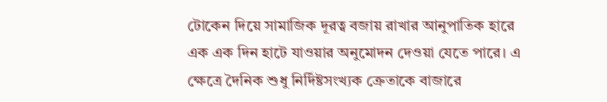টোকেন দিয়ে সামাজিক দূরত্ব বজায় রাখার আনুপাতিক হারে এক এক দিন হাটে যাওয়ার অনুমোদন দেওয়া যেতে পারে। এ ক্ষেত্রে দৈনিক শুধু নির্দিষ্টসংখ্যক ক্রেতাকে বাজারে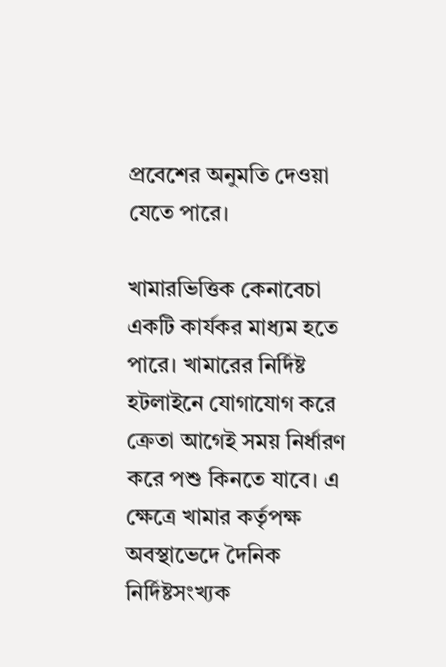প্রবেশের অনুমতি দেওয়া যেতে পারে।

খামারভিত্তিক কেনাবেচা একটি কার্যকর মাধ্যম হতে পারে। খামারের নির্দিষ্ট হটলাইনে যোগাযোগ করে ক্রেতা আগেই সময় নির্ধারণ করে পশু কিনতে যাবে। এ ক্ষেত্রে খামার কর্তৃপক্ষ অবস্থাভেদে দৈনিক নির্দিষ্টসংখ্যক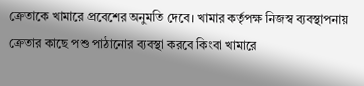ক্রেতাকে খামারে প্রবেশের অনুমতি দেবে। খামার কর্তৃপক্ষ নিজস্ব ব্যবস্থাপনায় ক্রেতার কাছে পশু পাঠানোর ব্যবস্থা করবে কিংবা খামারে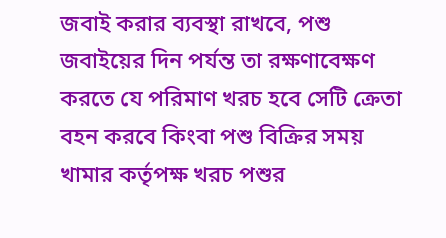জবাই করার ব্যবস্থা রাখবে, পশু জবাইয়ের দিন পর্যন্ত তা রক্ষণাবেক্ষণ করতে যে পরিমাণ খরচ হবে সেটি ক্রেতা বহন করবে কিংবা পশু বিক্রির সময় খামার কর্তৃপক্ষ খরচ পশুর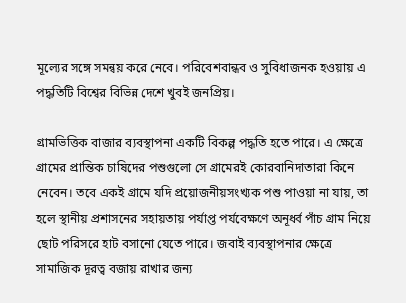মূল্যের সঙ্গে সমন্বয় করে নেবে। পরিবেশবান্ধব ও সুবিধাজনক হওয়ায় এ পদ্ধতিটি বিশ্বের বিভিন্ন দেশে খুবই জনপ্রিয়।

গ্রামভিত্তিক বাজার ব্যবস্থাপনা একটি বিকল্প পদ্ধতি হতে পারে। এ ক্ষেত্রে গ্রামের প্রান্তিক চাষিদের পশুগুলো সে গ্রামেরই কোরবানিদাতারা কিনে নেবেন। তবে একই গ্রামে যদি প্রয়োজনীয়সংখ্যক পশু পাওয়া না যায়, তা হলে স্থানীয় প্রশাসনের সহায়তায় পর্যাপ্ত পর্যবেক্ষণে অনূর্ধ্ব পাঁচ গ্রাম নিয়ে ছোট পরিসরে হাট বসানো যেতে পারে। জবাই ব্যবস্থাপনার ক্ষেত্রে সামাজিক দূরত্ব বজায় রাখার জন্য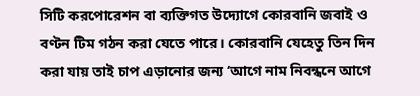সিটি করপোরেশন বা ব্যক্তিগত উদ্যোগে কোরবানি জবাই ও বণ্টন টিম গঠন করা যেতে পারে। কোরবানি যেহেতু তিন দিন করা যায় তাই চাপ এড়ানোর জন্য ‘আগে নাম নিবন্ধনে আগে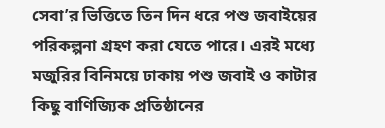সেবা’র ভিত্তিতে তিন দিন ধরে পশু জবাইয়ের পরিকল্পনা গ্রহণ করা যেতে পারে। এরই মধ্যে মজুরির বিনিময়ে ঢাকায় পশু জবাই ও কাটার কিছু বাণিজ্যিক প্রতিষ্ঠানের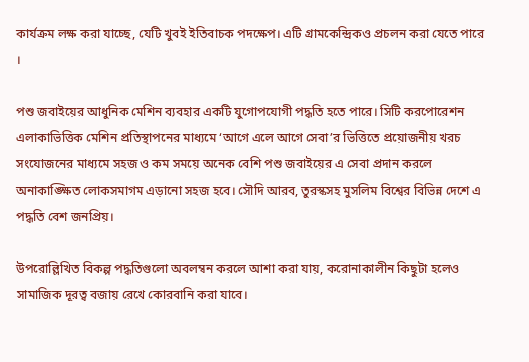কার্যক্রম লক্ষ করা যাচ্ছে, যেটি খুবই ইতিবাচক পদক্ষেপ। এটি গ্রামকেন্দ্রিকও প্রচলন করা যেতে পারে ।

পশু জবাইয়ের আধুনিক মেশিন ব্যবহার একটি যুগোপযোগী পদ্ধতি হতে পারে। সিটি করপোরেশন এলাকাভিত্তিক মেশিন প্রতিস্থাপনের মাধ্যমে ‘আগে এলে আগে সেবা’র ভিত্তিতে প্রয়োজনীয় খরচ সংযোজনের মাধ্যমে সহজ ও কম সময়ে অনেক বেশি পশু জবাইয়ের এ সেবা প্রদান করলে অনাকাঙ্ক্ষিত লোকসমাগম এড়ানো সহজ হবে। সৌদি আরব, তুরস্কসহ মুসলিম বিশ্বের বিভিন্ন দেশে এ পদ্ধতি বেশ জনপ্রিয়।

উপরোল্লিখিত বিকল্প পদ্ধতিগুলো অবলম্বন করলে আশা করা যায়, করোনাকালীন কিছুটা হলেও সামাজিক দূরত্ব বজায় রেখে কোরবানি করা যাবে।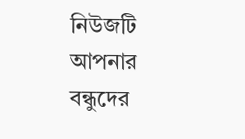নিউজটি আপনার বন্ধুদের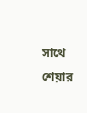সাথে শেয়ার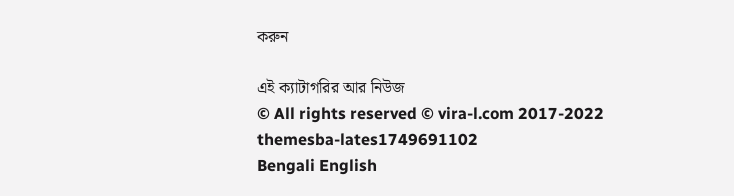করুন

এই ক্যাটাগরির আর নিউজ
© All rights reserved © vira-l.com 2017-2022
themesba-lates1749691102
Bengali English